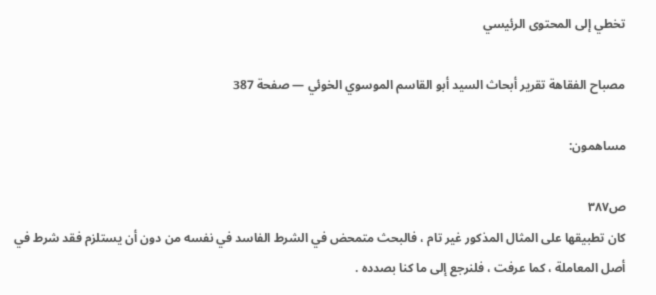تخطي إلى المحتوى الرئيسي

مصباح الفقاهة تقرير أبحاث السيد أبو القاسم الموسوي الخوئي — صفحة 387

مساهمون:

ص٣٨٧
كان تطبيقها على المثال المذكور غير تام ، فالبحث متمحض في الشرط الفاسد في نفسه من دون أن يستلزم فقد شرط في أصل المعاملة ، كما عرفت ، فلنرجع إلى ما كنا بصدده .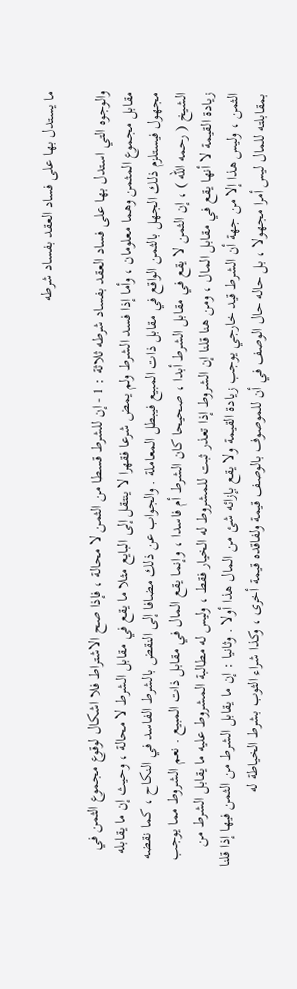ما يستدل بها على فساد العقد بفساد شرطه

والوجوه التي استدل بها على فساد العقد بفساد شرطه ثلاثة : 1 - إن للشرط قسطا من الثمن لا محالة ، فإذا صح الاشتراط فلا اشكال لوقوع مجموع الثمن في مقابل مجموع المثمن وهما معلومان ، وأما إذا فسد الشرط ولم يمض شرعا فقهرا لا ينتقل إلى البايع مثلا ما يقع في مقابل الشرط لا محالة ، وحيث إن ما يقابله مجهول فيستلزم ذلك الجهل بالثمن الواقع في مقابل ذات المبيع فيبطل المعاملة . والجواب عن ذلك مضافا إلى النقض بالشرط الفاسد في النكاح ، كما نقضه الشيخ ( رحمه الله ) ، إن الثمن لا يقع في مقابل الشرط أبدا ، صحيحا كان الشرط أم فاسدا ، وإنما يقع المال في مقابل ذات المبيع . نعم الشروط مما يوجب زيادة القيمة لا أنها يقع في مقابل المال ، ومن هنا قلنا إن الشروط إذا تعذر ثبت للمشروط له الخيار فقط ، وليس له مطالبة المشروط عليه ما يقابل الشرط من الثمن ، وليس هذا إلا من جهة أن الشرط قيد خارجي يوجب زيادة القيمة ولا يقع بإزائه شئ من المال هذا أولا . وثانيا : إن ما يقابل الشرط من الثمن فيها إذا قلنا بمقابلته للمال ليس أمرا مجهولا ، بل حاله حال الوصف في أن للموصوف بالوصف قيمة ولفاقده قيمة أخرى ، وكذا شراء الثوب بشرط الخياطة له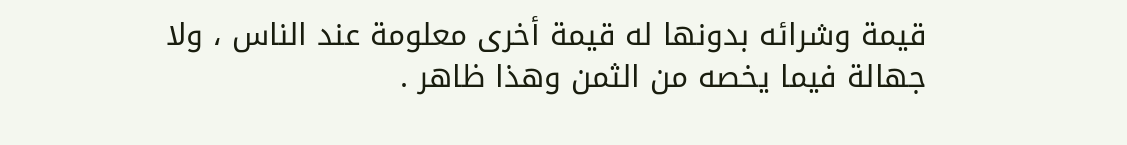قيمة وشرائه بدونها له قيمة أخرى معلومة عند الناس ، ولا جهالة فيما يخصه من الثمن وهذا ظاهر .